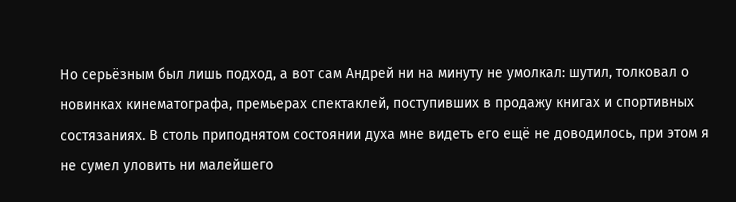Но серьёзным был лишь подход, а вот сам Андрей ни на минуту не умолкал: шутил, толковал о новинках кинематографа, премьерах спектаклей, поступивших в продажу книгах и спортивных состязаниях. В столь приподнятом состоянии духа мне видеть его ещё не доводилось, при этом я не сумел уловить ни малейшего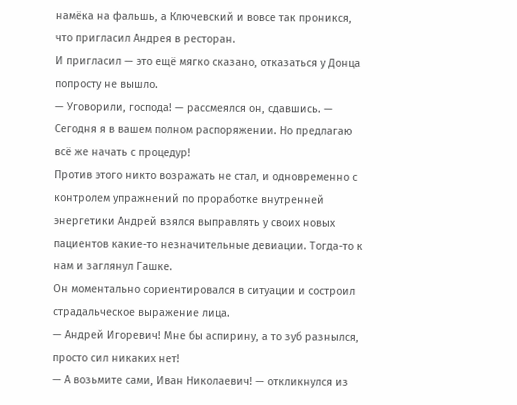намёка на фальшь, а Ключевский и вовсе так проникся, что пригласил Андрея в ресторан.
И пригласил — это ещё мягко сказано, отказаться у Донца попросту не вышло.
— Уговорили, господа! — рассмеялся он, сдавшись. — Сегодня я в вашем полном распоряжении. Но предлагаю всё же начать с процедур!
Против этого никто возражать не стал, и одновременно с контролем упражнений по проработке внутренней энергетики Андрей взялся выправлять у своих новых пациентов какие-то незначительные девиации. Тогда-то к нам и заглянул Гашке.
Он моментально сориентировался в ситуации и состроил страдальческое выражение лица.
— Андрей Игоревич! Мне бы аспирину, а то зуб разнылся, просто сил никаких нет!
— А возьмите сами, Иван Николаевич! — откликнулся из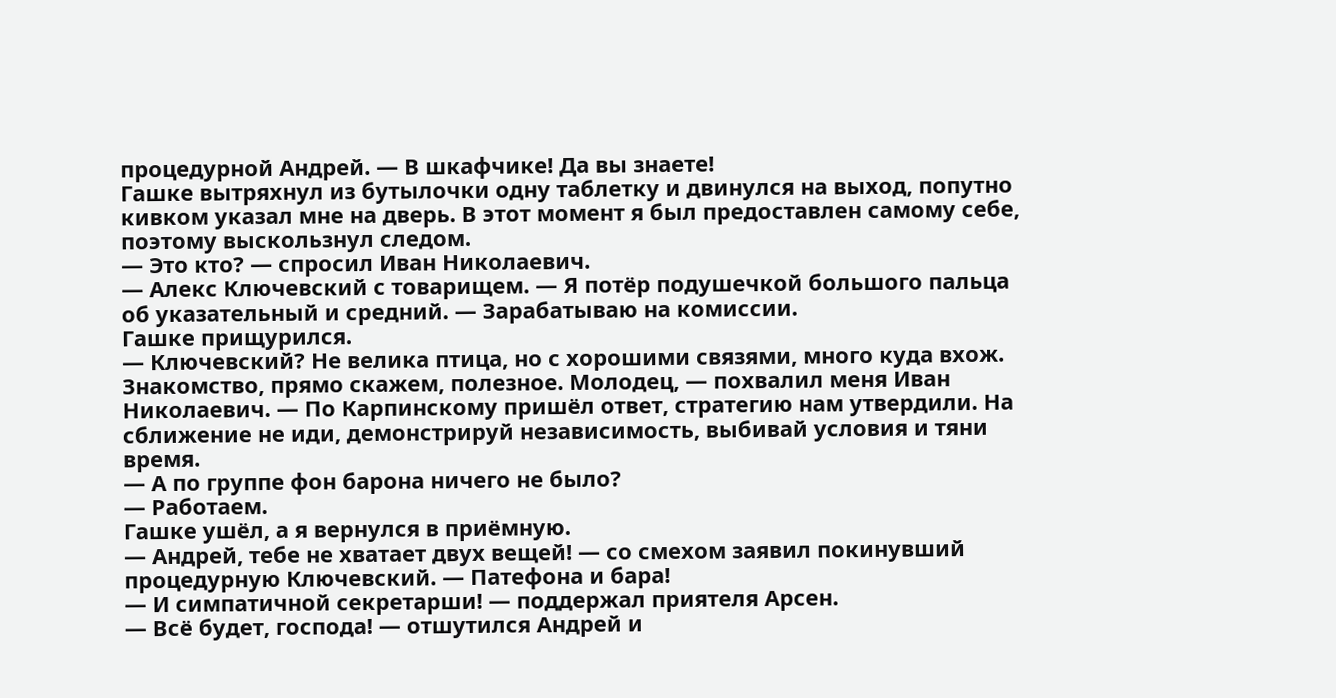процедурной Андрей. — В шкафчике! Да вы знаете!
Гашке вытряхнул из бутылочки одну таблетку и двинулся на выход, попутно кивком указал мне на дверь. В этот момент я был предоставлен самому себе, поэтому выскользнул следом.
— Это кто? — спросил Иван Николаевич.
— Алекс Ключевский с товарищем. — Я потёр подушечкой большого пальца об указательный и средний. — Зарабатываю на комиссии.
Гашке прищурился.
— Ключевский? Не велика птица, но с хорошими связями, много куда вхож. Знакомство, прямо скажем, полезное. Молодец, — похвалил меня Иван Николаевич. — По Карпинскому пришёл ответ, стратегию нам утвердили. На сближение не иди, демонстрируй независимость, выбивай условия и тяни время.
— А по группе фон барона ничего не было?
— Работаем.
Гашке ушёл, а я вернулся в приёмную.
— Андрей, тебе не хватает двух вещей! — со смехом заявил покинувший процедурную Ключевский. — Патефона и бара!
— И симпатичной секретарши! — поддержал приятеля Арсен.
— Всё будет, господа! — отшутился Андрей и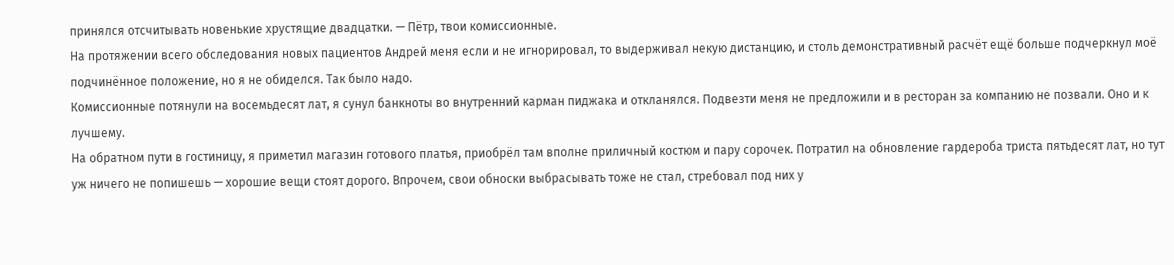принялся отсчитывать новенькие хрустящие двадцатки. — Пётр, твои комиссионные.
На протяжении всего обследования новых пациентов Андрей меня если и не игнорировал, то выдерживал некую дистанцию, и столь демонстративный расчёт ещё больше подчеркнул моё подчинённое положение, но я не обиделся. Так было надо.
Комиссионные потянули на восемьдесят лат, я сунул банкноты во внутренний карман пиджака и откланялся. Подвезти меня не предложили и в ресторан за компанию не позвали. Оно и к лучшему.
На обратном пути в гостиницу, я приметил магазин готового платья, приобрёл там вполне приличный костюм и пару сорочек. Потратил на обновление гардероба триста пятьдесят лат, но тут уж ничего не попишешь — хорошие вещи стоят дорого. Впрочем, свои обноски выбрасывать тоже не стал, стребовал под них у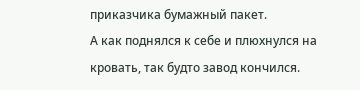приказчика бумажный пакет.
А как поднялся к себе и плюхнулся на кровать, так будто завод кончился.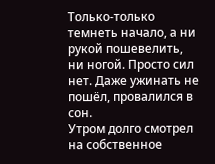Только-только темнеть начало, а ни рукой пошевелить, ни ногой. Просто сил нет. Даже ужинать не пошёл, провалился в сон.
Утром долго смотрел на собственное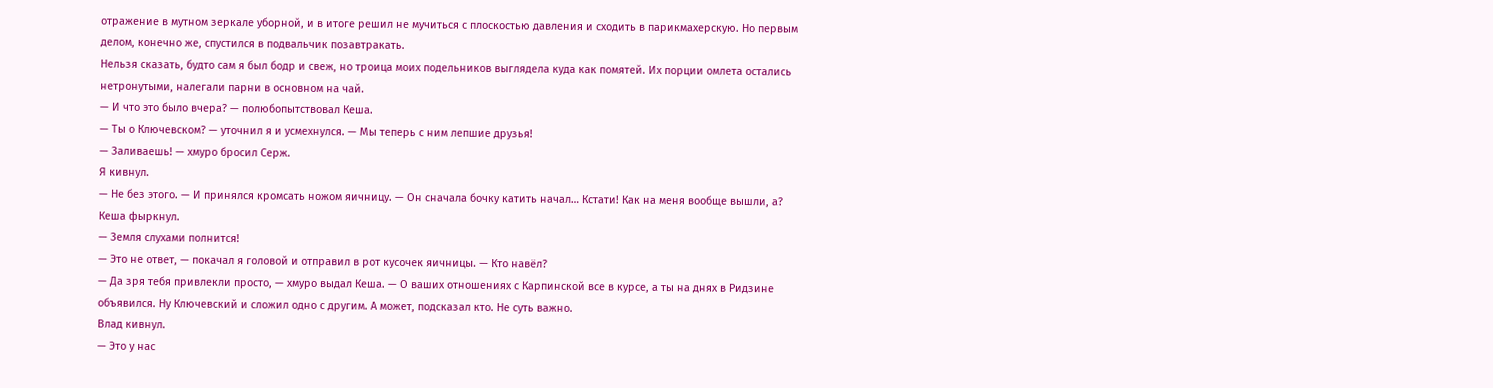отражение в мутном зеркале уборной, и в итоге решил не мучиться с плоскостью давления и сходить в парикмахерскую. Но первым делом, конечно же, спустился в подвальчик позавтракать.
Нельзя сказать, будто сам я был бодр и свеж, но троица моих подельников выглядела куда как помятей. Их порции омлета остались нетронутыми, налегали парни в основном на чай.
— И что это было вчера? — полюбопытствовал Кеша.
— Ты о Ключевском? — уточнил я и усмехнулся. — Мы теперь с ним лепшие друзья!
— Заливаешь! — хмуро бросил Серж.
Я кивнул.
— Не без этого. — И принялся кромсать ножом яичницу. — Он сначала бочку катить начал… Кстати! Как на меня вообще вышли, а?
Кеша фыркнул.
— Земля слухами полнится!
— Это не ответ, — покачал я головой и отправил в рот кусочек яичницы. — Кто навёл?
— Да зря тебя привлекли просто, — хмуро выдал Кеша. — О ваших отношениях с Карпинской все в курсе, а ты на днях в Ридзине объявился. Ну Ключевский и сложил одно с другим. А может, подсказал кто. Не суть важно.
Влад кивнул.
— Это у нас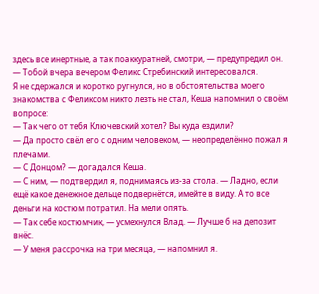здесь все инертные, а так поаккуратней, смотри, — предупредил он. — Тобой вчера вечером Феликс Стребинский интересовался.
Я не сдержался и коротко ругнулся, но в обстоятельства моего знакомства с Феликсом никто лезть не стал, Кеша напомнил о своём вопросе:
— Так чего от тебя Ключевский хотел? Вы куда ездили?
— Да просто свёл его с одним человеком, — неопределённо пожал я плечами.
— С Донцом? — догадался Кеша.
— С ним, — подтвердил я, поднимаясь из-за стола. — Ладно, если ещё какое денежное дельце подвернётся, имейте в виду. А то все деньги на костюм потратил. На мели опять.
— Так себе костюмчик, — усмехнулся Влад. — Лучше б на депозит внёс.
— У меня рассрочка на три месяца, — напомнил я.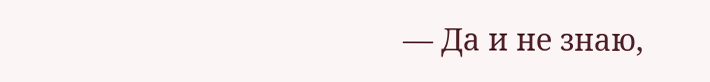— Да и не знаю,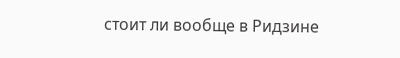стоит ли вообще в Ридзине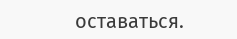оставаться.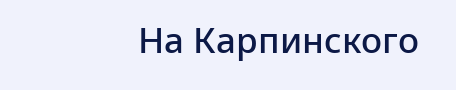На Карпинского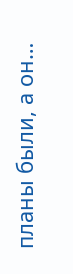планы были, а он…